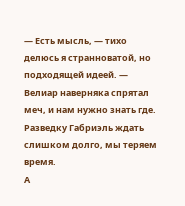— Есть мысль, — тихо делюсь я странноватой, но подходящей идеей. — Велиар наверняка спрятал меч, и нам нужно знать где. Разведку Габриэль ждать слишком долго, мы теряем время.
А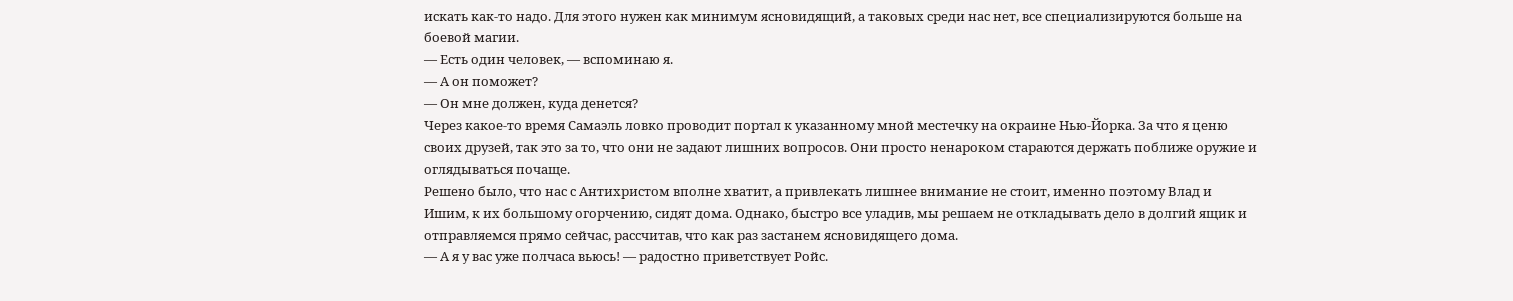искать как-то надо. Для этого нужен как минимум ясновидящий, а таковых среди нас нет, все специализируются больше на боевой магии.
— Есть один человек, — вспоминаю я.
— А он поможет?
— Он мне должен, куда денется?
Через какое-то время Самаэль ловко проводит портал к указанному мной местечку на окраине Нью-Йорка. За что я ценю своих друзей, так это за то, что они не задают лишних вопросов. Они просто ненароком стараются держать поближе оружие и оглядываться почаще.
Решено было, что нас с Антихристом вполне хватит, а привлекать лишнее внимание не стоит, именно поэтому Влад и Ишим, к их большому огорчению, сидят дома. Однако, быстро все уладив, мы решаем не откладывать дело в долгий ящик и отправляемся прямо сейчас, рассчитав, что как раз застанем ясновидящего дома.
— А я у вас уже полчаса вьюсь! — радостно приветствует Ройс.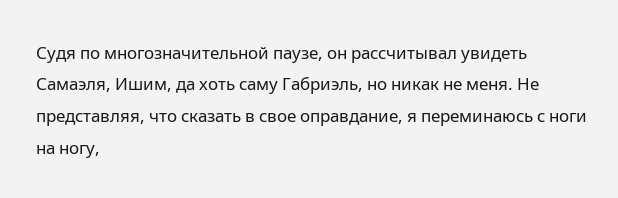Судя по многозначительной паузе, он рассчитывал увидеть Самаэля, Ишим, да хоть саму Габриэль, но никак не меня. Не представляя, что сказать в свое оправдание, я переминаюсь с ноги на ногу,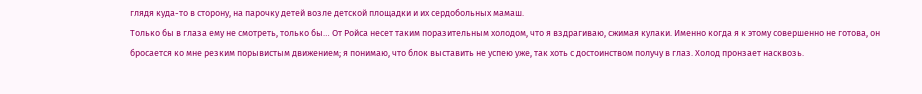глядя куда-то в сторону, на парочку детей возле детской площадки и их сердобольных мамаш.
Только бы в глаза ему не смотреть, только бы… От Ройса несет таким поразительным холодом, что я вздрагиваю, сжимая кулаки. Именно когда я к этому совершенно не готова, он бросается ко мне резким порывистым движением; я понимаю, что блок выставить не успею уже, так хоть с достоинством получу в глаз. Холод пронзает насквозь.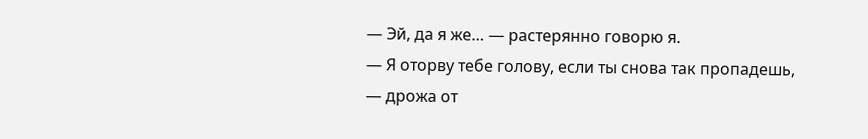— Эй, да я же… — растерянно говорю я.
— Я оторву тебе голову, если ты снова так пропадешь, — дрожа от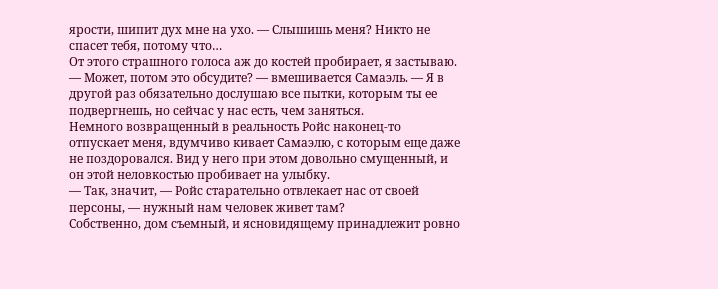ярости, шипит дух мне на ухо. — Слышишь меня? Никто не спасет тебя, потому что…
От этого страшного голоса аж до костей пробирает, я застываю.
— Может, потом это обсудите? — вмешивается Самаэль. — Я в другой раз обязательно дослушаю все пытки, которым ты ее подвергнешь, но сейчас у нас есть, чем заняться.
Немного возвращенный в реальность Ройс наконец-то отпускает меня, вдумчиво кивает Самаэлю, с которым еще даже не поздоровался. Вид у него при этом довольно смущенный, и он этой неловкостью пробивает на улыбку.
— Так, значит, — Ройс старательно отвлекает нас от своей персоны, — нужный нам человек живет там?
Собственно, дом съемный, и ясновидящему принадлежит ровно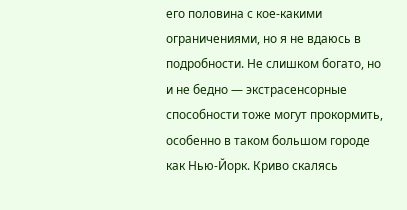его половина с кое-какими ограничениями, но я не вдаюсь в подробности. Не слишком богато, но и не бедно — экстрасенсорные способности тоже могут прокормить, особенно в таком большом городе как Нью-Йорк. Криво скалясь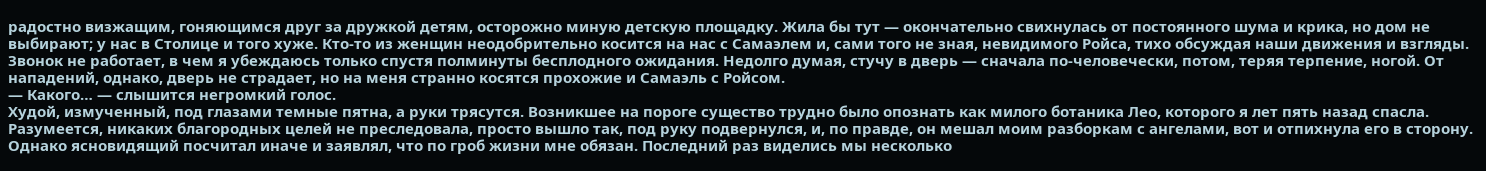радостно визжащим, гоняющимся друг за дружкой детям, осторожно миную детскую площадку. Жила бы тут — окончательно свихнулась от постоянного шума и крика, но дом не выбирают; у нас в Столице и того хуже. Кто-то из женщин неодобрительно косится на нас с Самаэлем и, сами того не зная, невидимого Ройса, тихо обсуждая наши движения и взгляды.
Звонок не работает, в чем я убеждаюсь только спустя полминуты бесплодного ожидания. Недолго думая, стучу в дверь — сначала по-человечески, потом, теряя терпение, ногой. От нападений, однако, дверь не страдает, но на меня странно косятся прохожие и Самаэль с Ройсом.
— Какого… — слышится негромкий голос.
Худой, измученный, под глазами темные пятна, а руки трясутся. Возникшее на пороге существо трудно было опознать как милого ботаника Лео, которого я лет пять назад спасла. Разумеется, никаких благородных целей не преследовала, просто вышло так, под руку подвернулся, и, по правде, он мешал моим разборкам с ангелами, вот и отпихнула его в сторону. Однако ясновидящий посчитал иначе и заявлял, что по гроб жизни мне обязан. Последний раз виделись мы несколько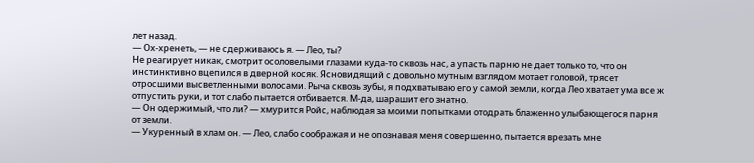лет назад.
— Ох-хренеть, — не сдерживаюсь я. — Лео, ты?
Не реагирует никак, смотрит осоловелыми глазами куда-то сквозь нас, а упасть парню не дает только то, что он инстинктивно вцепился в дверной косяк. Ясновидящий с довольно мутным взглядом мотает головой, трясет отросшими высветленными волосами. Рыча сквозь зубы, я подхватываю его у самой земли, когда Лео хватает ума все ж отпустить руки, и тот слабо пытается отбивается. М-да, шарашит его знатно.
— Он одержимый, что ли? — хмурится Ройс, наблюдая за моими попытками отодрать блаженно улыбающегося парня от земли.
— Укуренный в хлам он. — Лео, слабо соображая и не опознавая меня совершенно, пытается врезать мне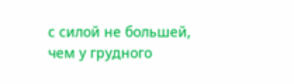с силой не большей, чем у грудного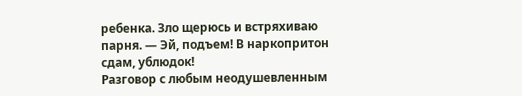ребенка. Зло щерюсь и встряхиваю парня. — Эй, подъем! В наркопритон сдам, ублюдок!
Разговор с любым неодушевленным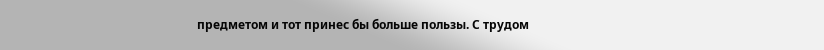предметом и тот принес бы больше пользы. С трудом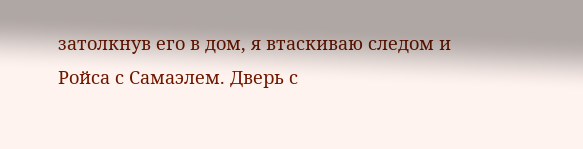затолкнув его в дом, я втаскиваю следом и Ройса с Самаэлем. Дверь с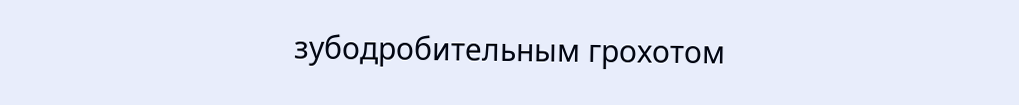зубодробительным грохотом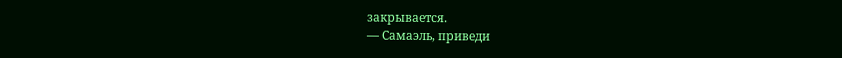закрывается.
— Самаэль, приведи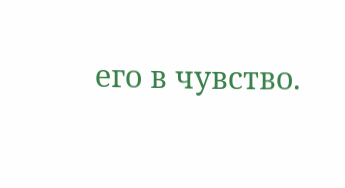его в чувство.